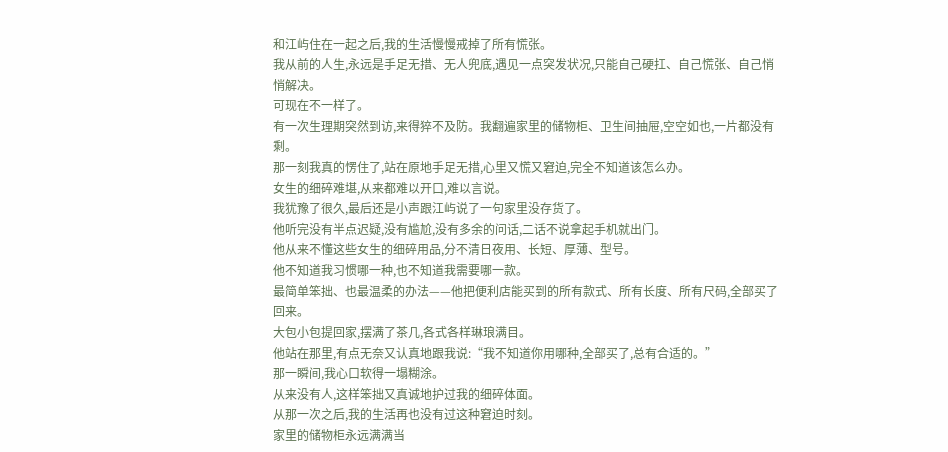和江屿住在一起之后,我的生活慢慢戒掉了所有慌张。
我从前的人生,永远是手足无措、无人兜底,遇见一点突发状况,只能自己硬扛、自己慌张、自己悄悄解决。
可现在不一样了。
有一次生理期突然到访,来得猝不及防。我翻遍家里的储物柜、卫生间抽屉,空空如也,一片都没有剩。
那一刻我真的愣住了,站在原地手足无措,心里又慌又窘迫,完全不知道该怎么办。
女生的细碎难堪,从来都难以开口,难以言说。
我犹豫了很久,最后还是小声跟江屿说了一句家里没存货了。
他听完没有半点迟疑,没有尴尬,没有多余的问话,二话不说拿起手机就出门。
他从来不懂这些女生的细碎用品,分不清日夜用、长短、厚薄、型号。
他不知道我习惯哪一种,也不知道我需要哪一款。
最简单笨拙、也最温柔的办法——他把便利店能买到的所有款式、所有长度、所有尺码,全部买了回来。
大包小包提回家,摆满了茶几,各式各样琳琅满目。
他站在那里,有点无奈又认真地跟我说:“我不知道你用哪种,全部买了,总有合适的。”
那一瞬间,我心口软得一塌糊涂。
从来没有人,这样笨拙又真诚地护过我的细碎体面。
从那一次之后,我的生活再也没有过这种窘迫时刻。
家里的储物柜永远满满当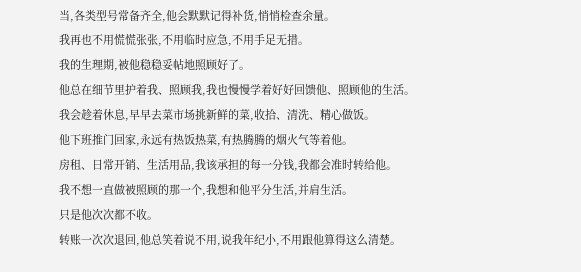当,各类型号常备齐全,他会默默记得补货,悄悄检查余量。
我再也不用慌慌张张,不用临时应急,不用手足无措。
我的生理期,被他稳稳妥帖地照顾好了。
他总在细节里护着我、照顾我,我也慢慢学着好好回馈他、照顾他的生活。
我会趁着休息,早早去菜市场挑新鲜的菜,收拾、清洗、精心做饭。
他下班推门回家,永远有热饭热菜,有热腾腾的烟火气等着他。
房租、日常开销、生活用品,我该承担的每一分钱,我都会准时转给他。
我不想一直做被照顾的那一个,我想和他平分生活,并肩生活。
只是他次次都不收。
转账一次次退回,他总笑着说不用,说我年纪小,不用跟他算得这么清楚。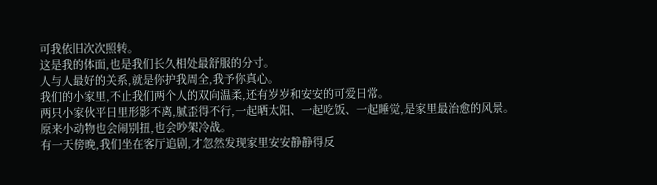可我依旧次次照转。
这是我的体面,也是我们长久相处最舒服的分寸。
人与人最好的关系,就是你护我周全,我予你真心。
我们的小家里,不止我们两个人的双向温柔,还有岁岁和安安的可爱日常。
两只小家伙平日里形影不离,腻歪得不行,一起晒太阳、一起吃饭、一起睡觉,是家里最治愈的风景。
原来小动物也会闹别扭,也会吵架冷战。
有一天傍晚,我们坐在客厅追剧,才忽然发现家里安安静静得反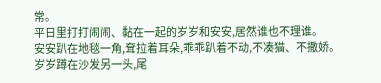常。
平日里打打闹闹、黏在一起的岁岁和安安,居然谁也不理谁。
安安趴在地毯一角,耷拉着耳朵,乖乖趴着不动,不凑猫、不撒娇。
岁岁蹲在沙发另一头,尾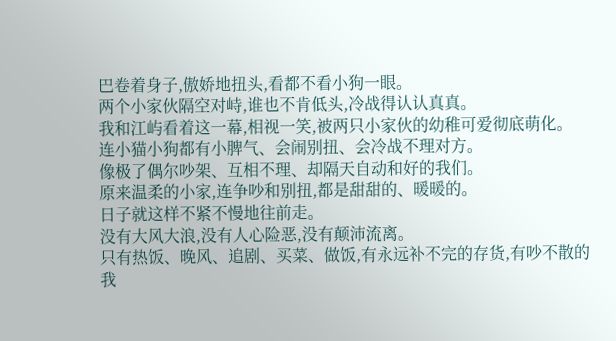巴卷着身子,傲娇地扭头,看都不看小狗一眼。
两个小家伙隔空对峙,谁也不肯低头,冷战得认认真真。
我和江屿看着这一幕,相视一笑,被两只小家伙的幼稚可爱彻底萌化。
连小猫小狗都有小脾气、会闹别扭、会冷战不理对方。
像极了偶尔吵架、互相不理、却隔天自动和好的我们。
原来温柔的小家,连争吵和别扭,都是甜甜的、暖暖的。
日子就这样不紧不慢地往前走。
没有大风大浪,没有人心险恶,没有颠沛流离。
只有热饭、晚风、追剧、买菜、做饭,有永远补不完的存货,有吵不散的我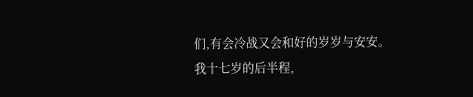们,有会冷战又会和好的岁岁与安安。
我十七岁的后半程,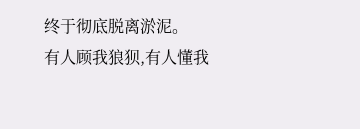终于彻底脱离淤泥。
有人顾我狼狈,有人懂我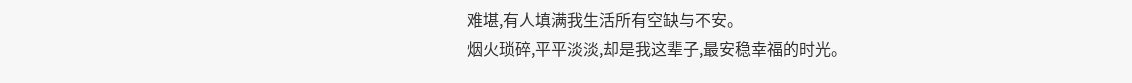难堪,有人填满我生活所有空缺与不安。
烟火琐碎,平平淡淡,却是我这辈子,最安稳幸福的时光。